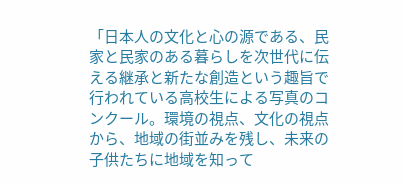「日本人の文化と心の源である、民家と民家のある暮らしを次世代に伝える継承と新たな創造という趣旨で行われている高校生による写真のコンクール。環境の視点、文化の視点から、地域の街並みを残し、未来の子供たちに地域を知って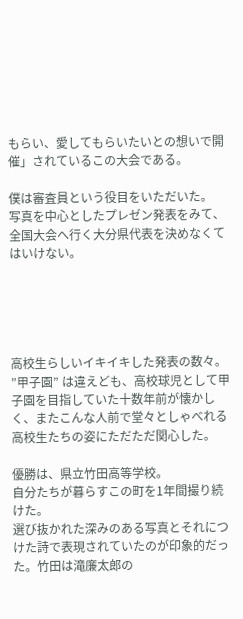もらい、愛してもらいたいとの想いで開催」されているこの大会である。

僕は審査員という役目をいただいた。
写真を中心としたプレゼン発表をみて、全国大会へ行く大分県代表を決めなくてはいけない。





高校生らしいイキイキした発表の数々。
”甲子園” は違えども、高校球児として甲子園を目指していた十数年前が懐かしく、またこんな人前で堂々としゃべれる高校生たちの姿にただただ関心した。

優勝は、県立竹田高等学校。
自分たちが暮らすこの町を1年間撮り続けた。
選び抜かれた深みのある写真とそれにつけた詩で表現されていたのが印象的だった。竹田は滝廉太郎の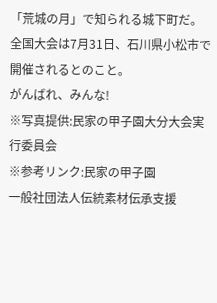「荒城の月」で知られる城下町だ。
全国大会は7月31日、石川県小松市で開催されるとのこと。
がんばれ、みんな!
※写真提供:民家の甲子園大分大会実行委員会
※参考リンク:民家の甲子園
一般社団法人伝統素材伝承支援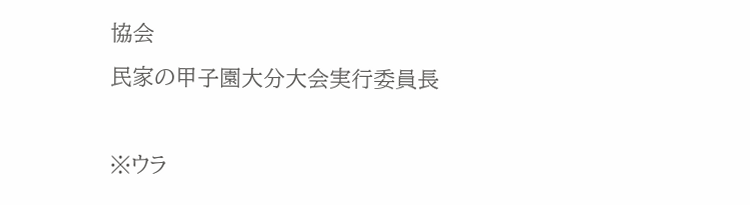協会
民家の甲子園大分大会実行委員長

※ウラ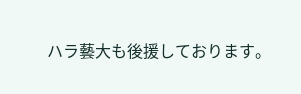ハラ藝大も後援しております。